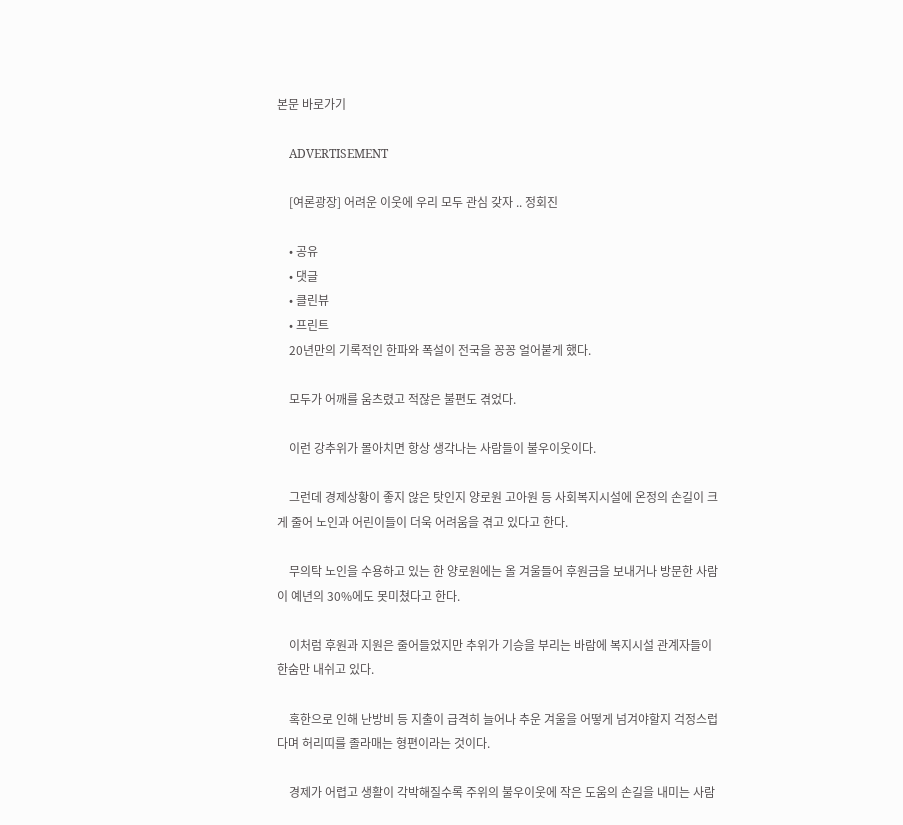본문 바로가기

    ADVERTISEMENT

    [여론광장] 어려운 이웃에 우리 모두 관심 갖자 .. 정회진

    • 공유
    • 댓글
    • 클린뷰
    • 프린트
    20년만의 기록적인 한파와 폭설이 전국을 꽁꽁 얼어붙게 했다.

    모두가 어깨를 움츠렸고 적잖은 불편도 겪었다.

    이런 강추위가 몰아치면 항상 생각나는 사람들이 불우이웃이다.

    그런데 경제상황이 좋지 않은 탓인지 양로원 고아원 등 사회복지시설에 온정의 손길이 크게 줄어 노인과 어린이들이 더욱 어려움을 겪고 있다고 한다.

    무의탁 노인을 수용하고 있는 한 양로원에는 올 겨울들어 후원금을 보내거나 방문한 사람이 예년의 30%에도 못미쳤다고 한다.

    이처럼 후원과 지원은 줄어들었지만 추위가 기승을 부리는 바람에 복지시설 관계자들이 한숨만 내쉬고 있다.

    혹한으로 인해 난방비 등 지출이 급격히 늘어나 추운 겨울을 어떻게 넘겨야할지 걱정스럽다며 허리띠를 졸라매는 형편이라는 것이다.

    경제가 어렵고 생활이 각박해질수록 주위의 불우이웃에 작은 도움의 손길을 내미는 사람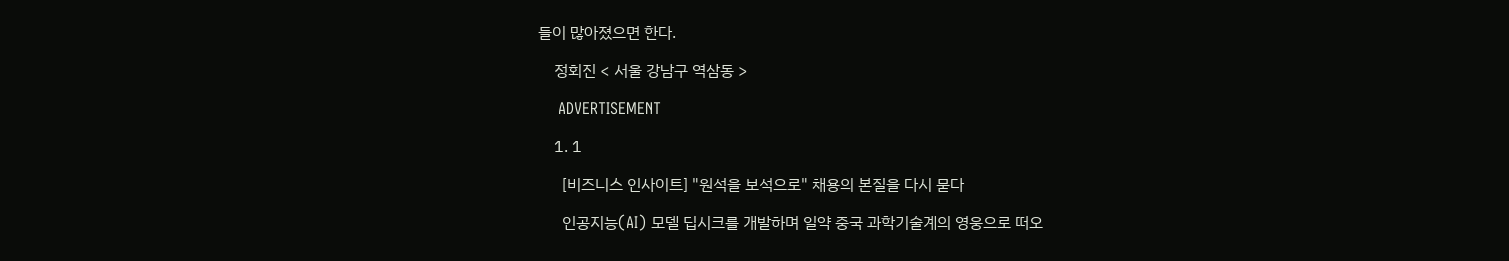들이 많아졌으면 한다.

    정회진 < 서울 강남구 역삼동 >

    ADVERTISEMENT

    1. 1

      [비즈니스 인사이트] "원석을 보석으로" 채용의 본질을 다시 묻다

      인공지능(AI) 모델 딥시크를 개발하며 일약 중국 과학기술계의 영웅으로 떠오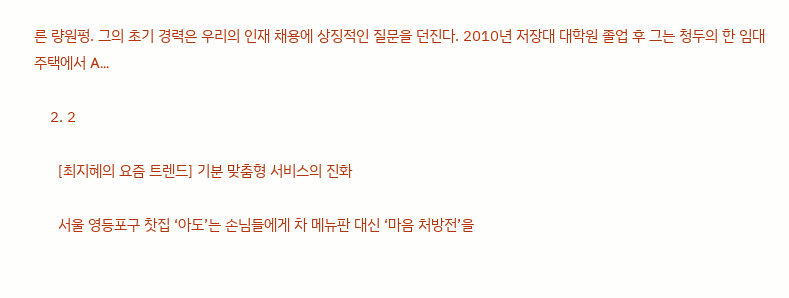른 량원펑. 그의 초기 경력은 우리의 인재 채용에 상징적인 질문을 던진다. 2010년 저장대 대학원 졸업 후 그는 청두의 한 임대주택에서 A...

    2. 2

      [최지혜의 요즘 트렌드] 기분 맞춤형 서비스의 진화

      서울 영등포구 찻집 ‘아도’는 손님들에게 차 메뉴판 대신 ‘마음 처방전’을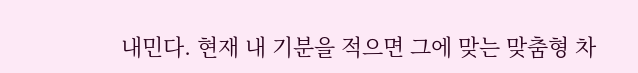내민다. 현재 내 기분을 적으면 그에 맞는 맞춤형 차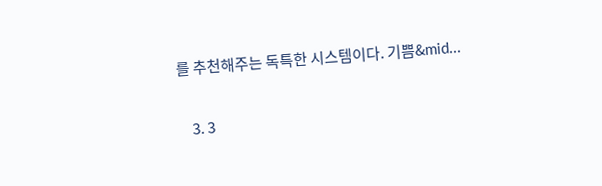를 추천해주는 독특한 시스템이다. 기쁨&mid...

    3. 3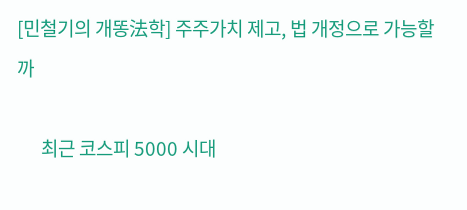[민철기의 개똥法학] 주주가치 제고, 법 개정으로 가능할까

      최근 코스피 5000 시대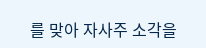를 맞아 자사주 소각을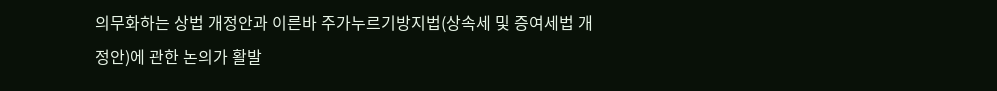의무화하는 상법 개정안과 이른바 주가누르기방지법(상속세 및 증여세법 개정안)에 관한 논의가 활발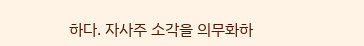하다. 자사주 소각을 의무화하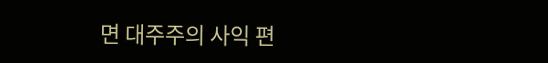면 대주주의 사익 편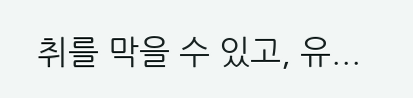취를 막을 수 있고, 유...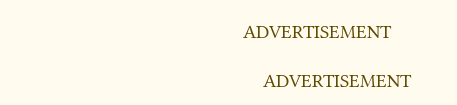ADVERTISEMENT

    ADVERTISEMENT